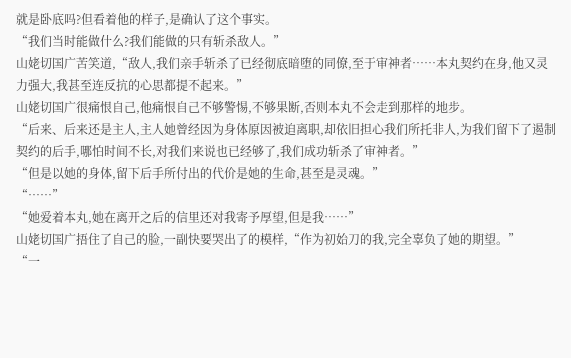就是卧底吗?但看着他的样子,是确认了这个事实。
“我们当时能做什么?我们能做的只有斩杀敌人。”
山姥切国广苦笑道,“敌人,我们亲手斩杀了已经彻底暗堕的同僚,至于审神者……本丸契约在身,他又灵力强大,我甚至连反抗的心思都提不起来。”
山姥切国广很痛恨自己,他痛恨自己不够警惕,不够果断,否则本丸不会走到那样的地步。
“后来、后来还是主人,主人她曾经因为身体原因被迫离职,却依旧担心我们所托非人,为我们留下了遏制契约的后手,哪怕时间不长,对我们来说也已经够了,我们成功斩杀了审神者。”
“但是以她的身体,留下后手所付出的代价是她的生命,甚至是灵魂。”
“……”
“她爱着本丸,她在离开之后的信里还对我寄予厚望,但是我……”
山姥切国广捂住了自己的脸,一副快要哭出了的模样,“作为初始刀的我,完全辜负了她的期望。”
“一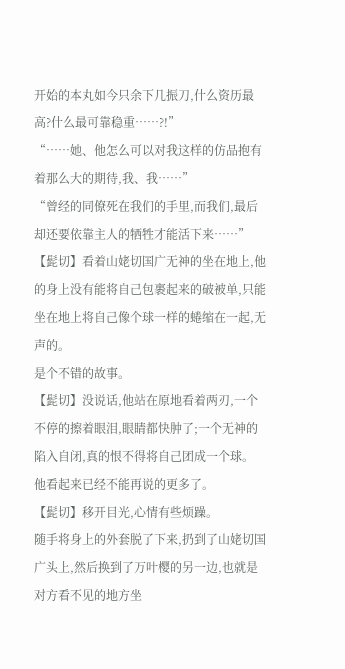开始的本丸如今只余下几振刀,什么资历最高?什么最可靠稳重……?!”
“……她、他怎么可以对我这样的仿品抱有着那么大的期待,我、我……”
“曾经的同僚死在我们的手里,而我们,最后却还要依靠主人的牺牲才能活下来……”
【髭切】看着山姥切国广无神的坐在地上,他的身上没有能将自己包裹起来的破被单,只能坐在地上将自己像个球一样的蜷缩在一起,无声的。
是个不错的故事。
【髭切】没说话,他站在原地看着两刃,一个不停的擦着眼泪,眼睛都快肿了;一个无神的陷入自闭,真的恨不得将自己团成一个球。
他看起来已经不能再说的更多了。
【髭切】移开目光,心情有些烦躁。
随手将身上的外套脱了下来,扔到了山姥切国广头上,然后换到了万叶樱的另一边,也就是对方看不见的地方坐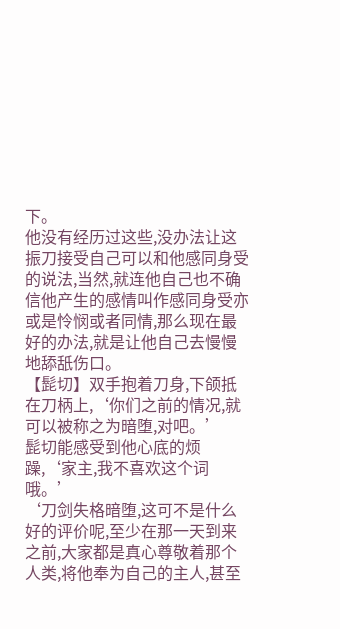下。
他没有经历过这些,没办法让这振刀接受自己可以和他感同身受的说法,当然,就连他自己也不确信他产生的感情叫作感同身受亦或是怜悯或者同情,那么现在最好的办法,就是让他自己去慢慢地舔舐伤口。
【髭切】双手抱着刀身,下颌抵在刀柄上,‘你们之前的情况,就可以被称之为暗堕,对吧。’
髭切能感受到他心底的烦躁,‘家主,我不喜欢这个词哦。’
‘刀剑失格暗堕,这可不是什么好的评价呢,至少在那一天到来之前,大家都是真心尊敬着那个人类,将他奉为自己的主人,甚至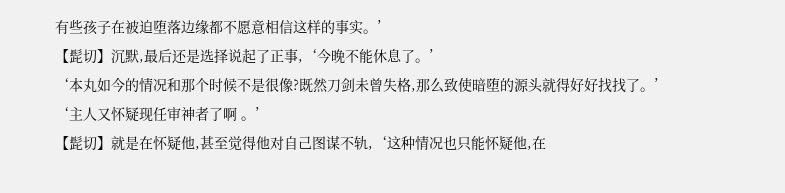有些孩子在被迫堕落边缘都不愿意相信这样的事实。’
【髭切】沉默,最后还是选择说起了正事,‘今晚不能休息了。’
‘本丸如今的情况和那个时候不是很像?既然刀剑未曾失格,那么致使暗堕的源头就得好好找找了。’
‘主人又怀疑现任审神者了啊 。’
【髭切】就是在怀疑他,甚至觉得他对自己图谋不轨,‘这种情况也只能怀疑他,在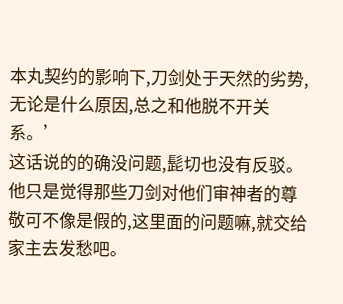本丸契约的影响下,刀剑处于天然的劣势,无论是什么原因,总之和他脱不开关系。’
这话说的的确没问题,髭切也没有反驳。
他只是觉得那些刀剑对他们审神者的尊敬可不像是假的,这里面的问题嘛,就交给家主去发愁吧。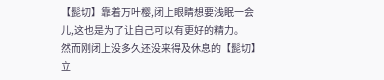【髭切】靠着万叶樱,闭上眼睛想要浅眠一会儿,这也是为了让自己可以有更好的精力。
然而刚闭上没多久还没来得及休息的【髭切】立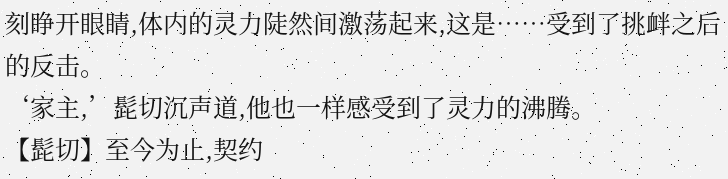刻睁开眼睛,体内的灵力陡然间激荡起来,这是……受到了挑衅之后的反击。
‘家主,’髭切沉声道,他也一样感受到了灵力的沸腾。
【髭切】至今为止,契约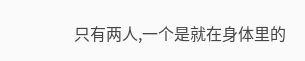只有两人,一个是就在身体里的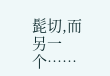髭切,而另一个……